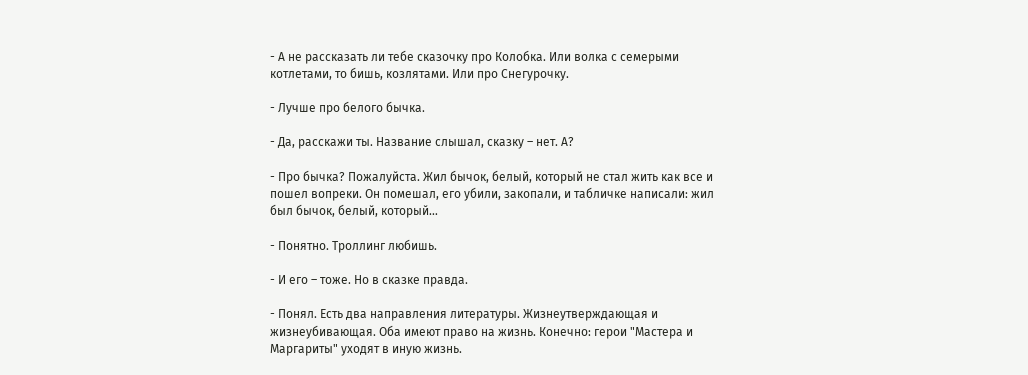- А не рассказать ли тебе сказочку про Колобка. Или волка с семерыми котлетами, то бишь, козлятами. Или про Снегурочку.

- Лучше про белого бычка.

- Да, расскажи ты. Название слышал, сказку – нет. А?

- Про бычка? Пожалуйста. Жил бычок, белый, который не стал жить как все и пошел вопреки. Он помешал, его убили, закопали, и табличке написали: жил был бычок, белый, который…

- Понятно. Троллинг любишь.

- И его – тоже. Но в сказке правда.

- Понял. Есть два направления литературы. Жизнеутверждающая и жизнеубивающая. Оба имеют право на жизнь. Конечно: герои "Мастера и Маргариты" уходят в иную жизнь.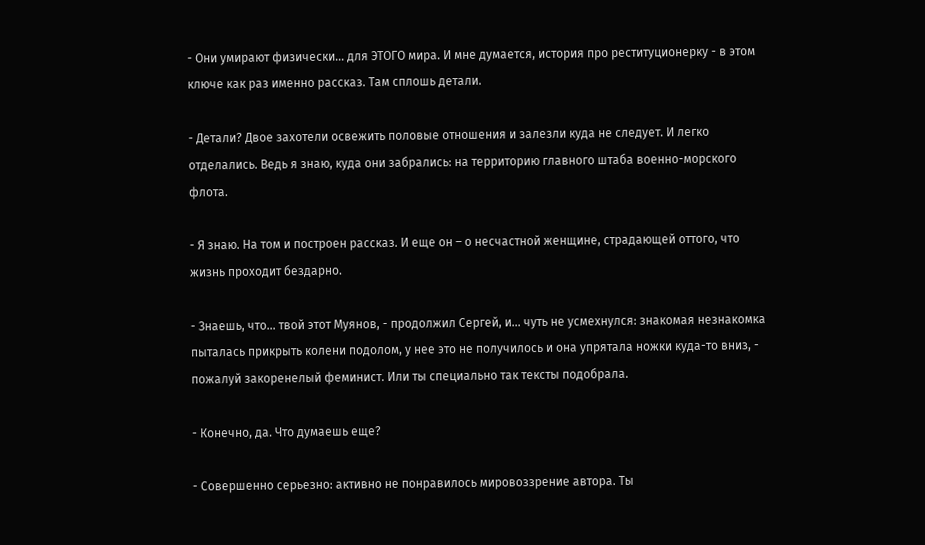- Они умирают физически... для ЭТОГО мира. И мне думается, история про реституционерку - в этом ключе как раз именно рассказ. Там сплошь детали.

- Детали? Двое захотели освежить половые отношения и залезли куда не следует. И легко отделались. Ведь я знаю, куда они забрались: на территорию главного штаба военно-морского флота.

- Я знаю. На том и построен рассказ. И еще он – о несчастной женщине, страдающей оттого, что жизнь проходит бездарно.

- Знаешь, что… твой этот Муянов, - продолжил Сергей, и... чуть не усмехнулся: знакомая незнакомка пыталась прикрыть колени подолом, у нее это не получилось и она упрятала ножки куда-то вниз, - пожалуй закоренелый феминист. Или ты специально так тексты подобрала.

- Конечно, да. Что думаешь еще?

- Совершенно серьезно: активно не понравилось мировоззрение автора. Ты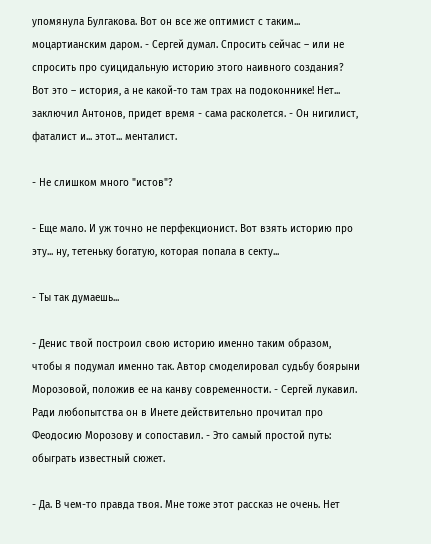упомянула Булгакова. Вот он все же оптимист с таким... моцартианским даром. - Сергей думал. Спросить сейчас – или не спросить про суицидальную историю этого наивного создания? Вот это – история, а не какой-то там трах на подоконнике! Нет... заключил Антонов, придет время - сама расколется. - Он нигилист, фаталист и... этот... менталист.

- Не слишком много "истов"?

- Еще мало. И уж точно не перфекционист. Вот взять историю про эту... ну, тетеньку богатую, которая попала в секту...

- Ты так думаешь...

- Денис твой построил свою историю именно таким образом, чтобы я подумал именно так. Автор смоделировал судьбу боярыни Морозовой, положив ее на канву современности. - Сергей лукавил. Ради любопытства он в Инете действительно прочитал про Феодосию Морозову и сопоставил. - Это самый простой путь: обыграть известный сюжет.

- Да. В чем-то правда твоя. Мне тоже этот рассказ не очень. Нет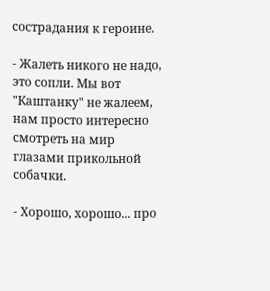сострадания к героине.

- Жалеть никого не надо, это сопли. Мы вот "Каштанку" не жалеем, нам просто интересно смотреть на мир глазами прикольной собачки.

- Хорошо, хорошо... про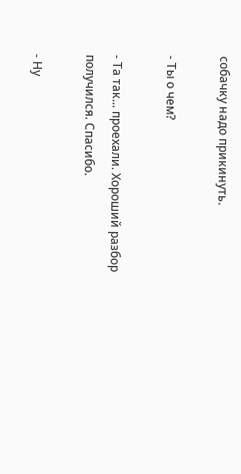собачку надо прикинуть.

- Ты о чем?

- Та так... проехали. Хороший разбор получился. Спасибо.

- Ну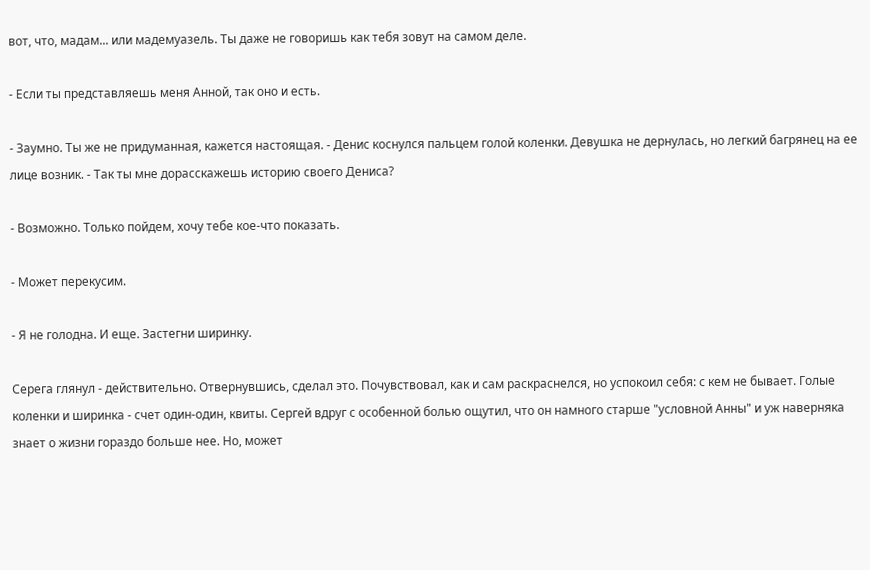вот, что, мадам... или мадемуазель. Ты даже не говоришь как тебя зовут на самом деле.

- Если ты представляешь меня Анной, так оно и есть.

- Заумно. Ты же не придуманная, кажется настоящая. - Денис коснулся пальцем голой коленки. Девушка не дернулась, но легкий багрянец на ее лице возник. - Так ты мне дорасскажешь историю своего Дениса?

- Возможно. Только пойдем, хочу тебе кое-что показать.

- Может перекусим.

- Я не голодна. И еще. Застегни ширинку.

Серега глянул - действительно. Отвернувшись, сделал это. Почувствовал, как и сам раскраснелся, но успокоил себя: с кем не бывает. Голые коленки и ширинка - счет один-один, квиты. Сергей вдруг с особенной болью ощутил, что он намного старше "условной Анны" и уж наверняка знает о жизни гораздо больше нее. Но, может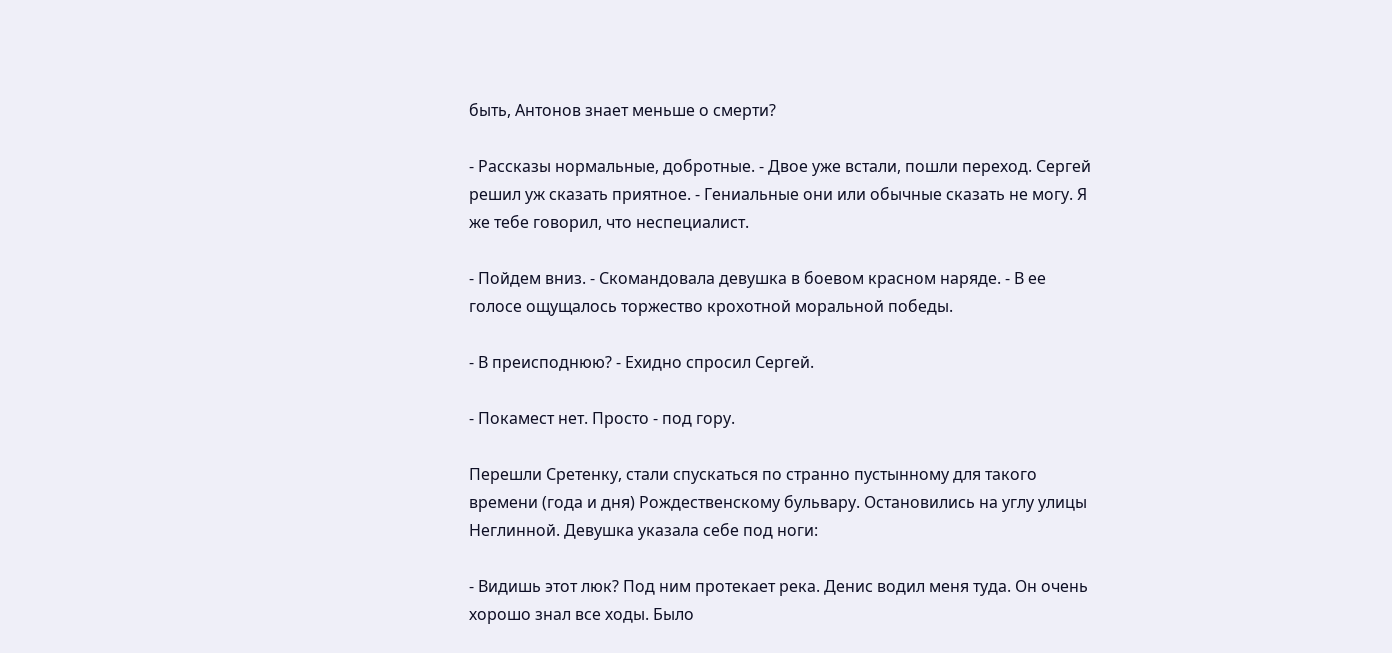быть, Антонов знает меньше о смерти?

- Рассказы нормальные, добротные. - Двое уже встали, пошли переход. Сергей решил уж сказать приятное. - Гениальные они или обычные сказать не могу. Я же тебе говорил, что неспециалист.

- Пойдем вниз. - Скомандовала девушка в боевом красном наряде. - В ее голосе ощущалось торжество крохотной моральной победы.

- В преисподнюю? - Ехидно спросил Сергей.

- Покамест нет. Просто - под гору.

Перешли Сретенку, стали спускаться по странно пустынному для такого времени (года и дня) Рождественскому бульвару. Остановились на углу улицы Неглинной. Девушка указала себе под ноги:

- Видишь этот люк? Под ним протекает река. Денис водил меня туда. Он очень хорошо знал все ходы. Было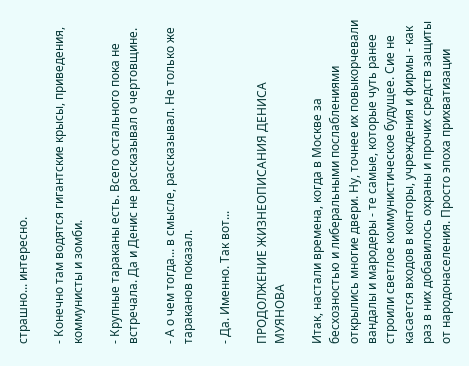страшно... интересно.

- Конечно там водятся гигантские крысы, приведения, коммунисты и зомби.

- Крупные тараканы есть. Всего остального пока не встречала. Да и Денис не рассказывал о чертовщине.

- А о чем тогда... в смысле, рассказывал. Не только же тараканов показал.

- Да. Именно. Так вот...

ПРОДОЛЖЕНИЕ ЖИЗНЕОПИСАНИЯ ДЕНИСА МУЯНОВА

Итак, настали времена, когда в Москве за бесхозностью и либеральными послаблениями открылись многие двери. Ну, точнее их повыкорчевали вандалы и мародеры - те самые, которые чуть ранее строили светлое коммунистическое будущее. Сие не касается входов в конторы, учреждения и фирмы - как раз в них добавилось охраны и прочих средств защиты от народонаселения. Просто эпоха прихватизации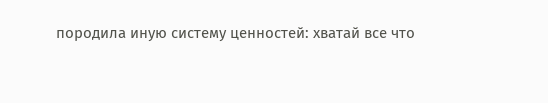породила иную систему ценностей: хватай все что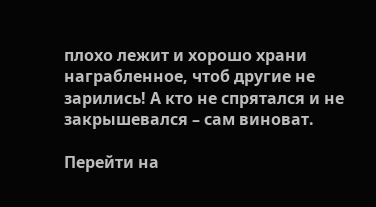плохо лежит и хорошо храни награбленное, чтоб другие не зарились! А кто не спрятался и не закрышевался – сам виноват.

Перейти на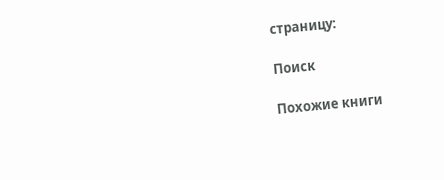страницу:

Поиск

Похожие книги